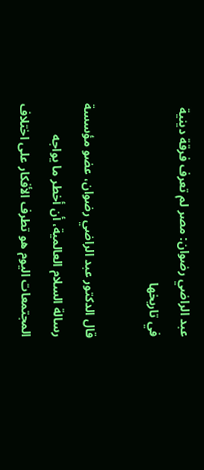عبد الراضي رضوان: مصر لم تعرف فرقة دينية في تاريخها

قال الدكتور عبد الراضي رضوان، عضو مؤسسة رسالة السلام العالمية، أن أخطر ما يواجه المجتمعات اليوم هو تطرف الأفكار على اختلاف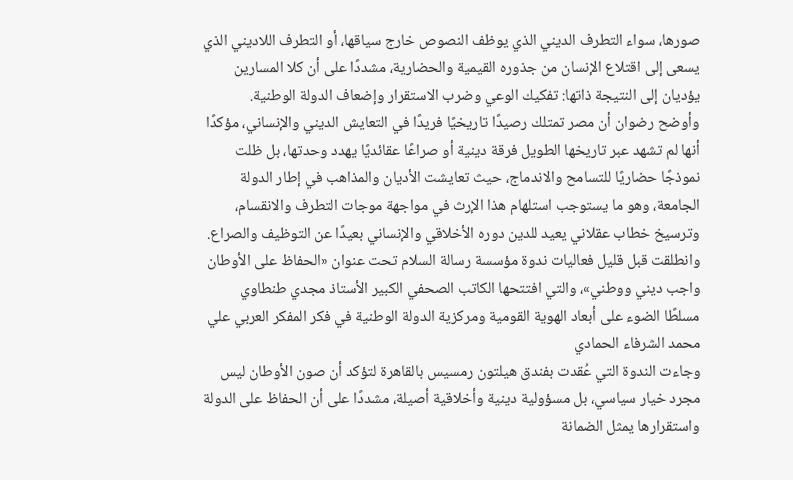صورها، سواء التطرف الديني الذي يوظف النصوص خارج سياقها، أو التطرف اللاديني الذي يسعى إلى اقتلاع الإنسان من جذوره القيمية والحضارية، مشددًا على أن كلا المسارين يؤديان إلى النتيجة ذاتها: تفكيك الوعي وضرب الاستقرار وإضعاف الدولة الوطنية.
وأوضح رضوان أن مصر تمتلك رصيدًا تاريخيًا فريدًا في التعايش الديني والإنساني، مؤكدًا أنها لم تشهد عبر تاريخها الطويل فرقة دينية أو صراعًا عقائديًا يهدد وحدتها، بل ظلت نموذجًا حضاريًا للتسامح والاندماج، حيث تعايشت الأديان والمذاهب في إطار الدولة الجامعة، وهو ما يستوجب استلهام هذا الإرث في مواجهة موجات التطرف والانقسام، وترسيخ خطاب عقلاني يعيد للدين دوره الأخلاقي والإنساني بعيدًا عن التوظيف والصراع.
وانطلقت قبل قليل فعاليات ندوة مؤسسة رسالة السلام تحت عنوان «الحفاظ على الأوطان واجب ديني ووطني»، والتي افتتحها الكاتب الصحفي الكبير الأستاذ مجدي طنطاوي مسلطًا الضوء على أبعاد الهوية القومية ومركزية الدولة الوطنية في فكر المفكر العربي علي محمد الشرفاء الحمادي
وجاءت الندوة التي عُقدت بفندق هيلتون رمسيس بالقاهرة لتؤكد أن صون الأوطان ليس مجرد خيار سياسي، بل مسؤولية دينية وأخلاقية أصيلة، مشددًا على أن الحفاظ على الدولة واستقرارها يمثل الضمانة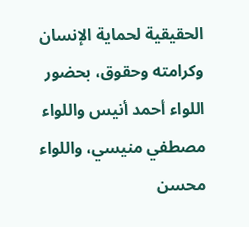الحقيقية لحماية الإنسان وكرامته وحقوق، بحضور اللواء أحمد أنيس واللواء مصطفي منيسي، واللواء محسن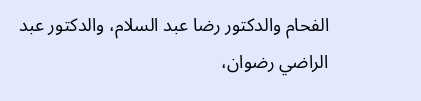الفحام والدكتور رضا عبد السلام، والدكتور عبد الراضي رضوان،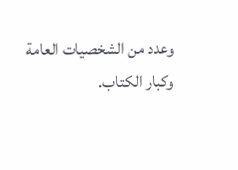وعدد من الشخصيات العامة وكبار الكتاب.